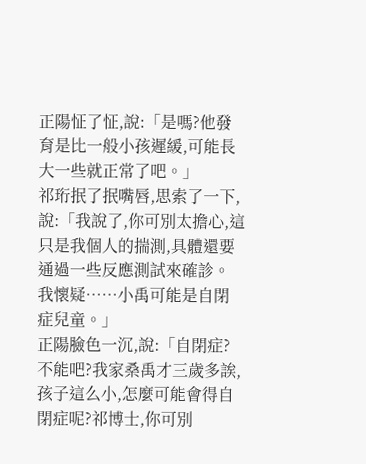正陽怔了怔,說:「是嗎?他發育是比一般小孩遲緩,可能長大一些就正常了吧。」
祁珩抿了抿嘴唇,思索了一下,說:「我說了,你可別太擔心,這只是我個人的揣測,具體還要通過一些反應測試來確診。我懷疑……小禹可能是自閉症兒童。」
正陽臉色一沉,說:「自閉症?不能吧?我家桑禹才三歲多誒,孩子這么小,怎麼可能會得自閉症呢?祁博士,你可別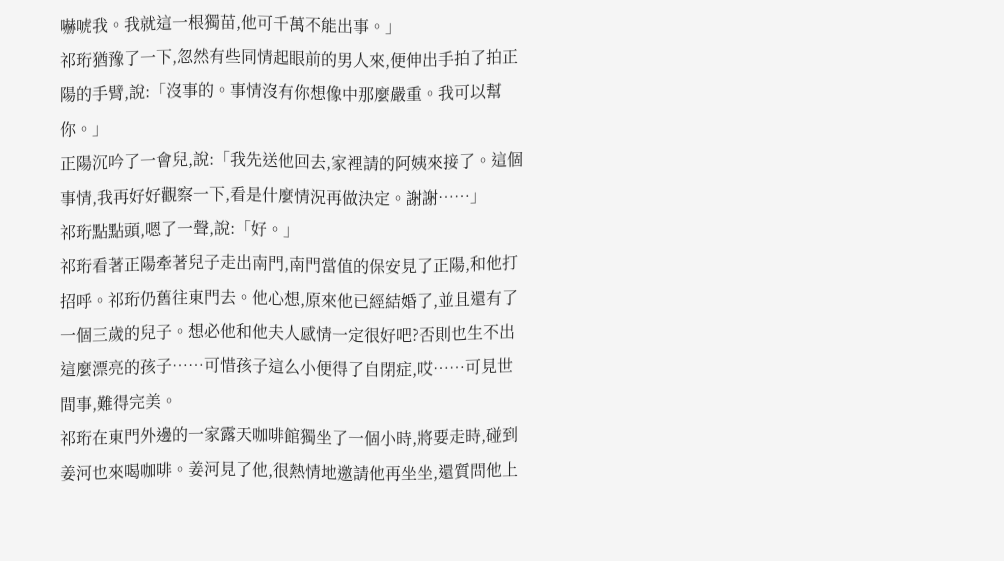嚇唬我。我就這一根獨苗,他可千萬不能出事。」
祁珩猶豫了一下,忽然有些同情起眼前的男人來,便伸出手拍了拍正陽的手臂,說:「沒事的。事情沒有你想像中那麼嚴重。我可以幫你。」
正陽沉吟了一會兒,說:「我先送他回去,家裡請的阿姨來接了。這個事情,我再好好觀察一下,看是什麼情況再做決定。謝謝……」
祁珩點點頭,嗯了一聲,說:「好。」
祁珩看著正陽牽著兒子走出南門,南門當值的保安見了正陽,和他打招呼。祁珩仍舊往東門去。他心想,原來他已經結婚了,並且還有了一個三歲的兒子。想必他和他夫人感情一定很好吧?否則也生不出這麼漂亮的孩子……可惜孩子這么小便得了自閉症,哎……可見世間事,難得完美。
祁珩在東門外邊的一家露天咖啡館獨坐了一個小時,將要走時,碰到姜河也來喝咖啡。姜河見了他,很熱情地邀請他再坐坐,還質問他上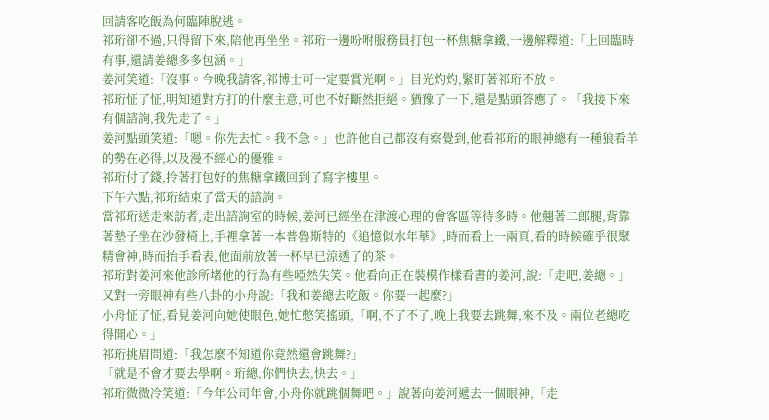回請客吃飯為何臨陣脫逃。
祁珩卻不過,只得留下來,陪他再坐坐。祁珩一邊吩咐服務員打包一杯焦糖拿鐵,一邊解釋道:「上回臨時有事,還請姜總多多包涵。」
姜河笑道:「沒事。今晚我請客,祁博士可一定要賞光啊。」目光灼灼,緊盯著祁珩不放。
祁珩怔了怔,明知道對方打的什麼主意,可也不好斷然拒絕。猶豫了一下,還是點頭答應了。「我接下來有個諮詢,我先走了。」
姜河點頭笑道:「嗯。你先去忙。我不急。」也許他自己都沒有察覺到,他看祁珩的眼神總有一種狼看羊的勢在必得,以及漫不經心的優雅。
祁珩付了錢,拎著打包好的焦糖拿鐵回到了寫字樓里。
下午六點,祁珩結束了當天的諮詢。
當祁珩送走來訪者,走出諮詢室的時候,姜河已經坐在津渡心理的會客區等待多時。他翹著二郎腿,背靠著墊子坐在沙發椅上,手裡拿著一本普魯斯特的《追憶似水年華》,時而看上一兩頁,看的時候確乎很聚精會神,時而抬手看表,他面前放著一杯早已涼透了的茶。
祁珩對姜河來他診所堵他的行為有些啞然失笑。他看向正在裝模作樣看書的姜河,說:「走吧,姜總。」又對一旁眼神有些八卦的小舟說:「我和姜總去吃飯。你要一起麼?」
小舟怔了怔,看見姜河向她使眼色,她忙憋笑搖頭,「啊,不了不了,晚上我要去跳舞,來不及。兩位老總吃得開心。」
祁珩挑眉問道:「我怎麼不知道你竟然還會跳舞?」
「就是不會才要去學啊。珩總,你們快去,快去。」
祁珩微微冷笑道:「今年公司年會,小舟你就跳個舞吧。」說著向姜河遞去一個眼神,「走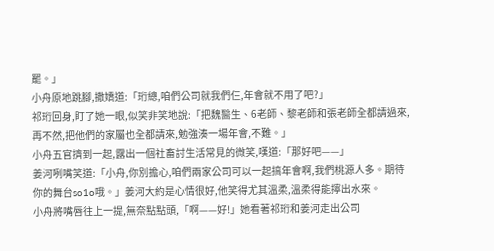罷。」
小舟原地跳腳,撒嬌道:「珩總,咱們公司就我們仨,年會就不用了吧?」
祁珩回身,盯了她一眼,似笑非笑地說:「把魏醫生、6老師、黎老師和張老師全都請過來,再不然,把他們的家屬也全都請來,勉強湊一場年會,不難。」
小舟五官擠到一起,露出一個社畜討生活常見的微笑,嘆道:「那好吧——」
姜河咧嘴笑道:「小舟,你別擔心,咱們兩家公司可以一起搞年會啊,我們桃源人多。期待你的舞台so1o哦。」姜河大約是心情很好,他笑得尤其溫柔,溫柔得能擰出水來。
小舟將嘴唇往上一提,無奈點點頭,「啊——好!」她看著祁珩和姜河走出公司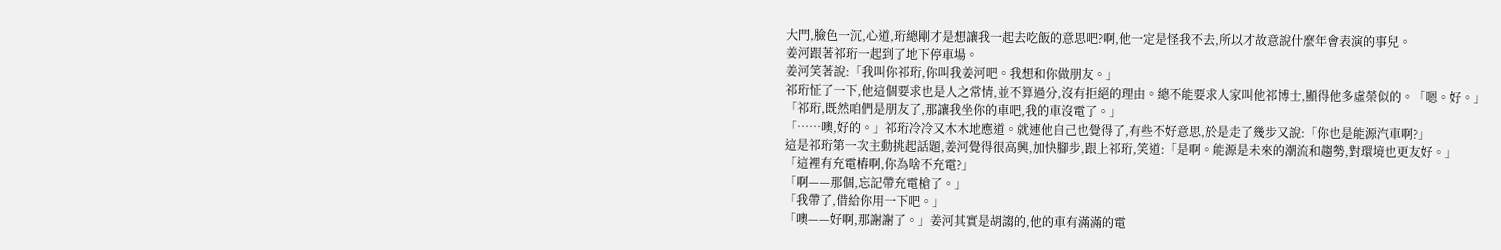大門,臉色一沉,心道,珩總剛才是想讓我一起去吃飯的意思吧?啊,他一定是怪我不去,所以才故意說什麼年會表演的事兒。
姜河跟著祁珩一起到了地下停車場。
姜河笑著說:「我叫你祁珩,你叫我姜河吧。我想和你做朋友。」
祁珩怔了一下,他這個要求也是人之常情,並不算過分,沒有拒絕的理由。總不能要求人家叫他祁博士,顯得他多虛榮似的。「嗯。好。」
「祁珩,既然咱們是朋友了,那讓我坐你的車吧,我的車沒電了。」
「……噢,好的。」祁珩冷冷又木木地應道。就連他自己也覺得了,有些不好意思,於是走了幾步又說:「你也是能源汽車啊?」
這是祁珩第一次主動挑起話題,姜河覺得很高興,加快腳步,跟上祁珩,笑道:「是啊。能源是未來的潮流和趨勢,對環境也更友好。」
「這裡有充電樁啊,你為啥不充電?」
「啊——那個,忘記帶充電槍了。」
「我帶了,借給你用一下吧。」
「噢——好啊,那謝謝了。」姜河其實是胡謅的,他的車有滿滿的電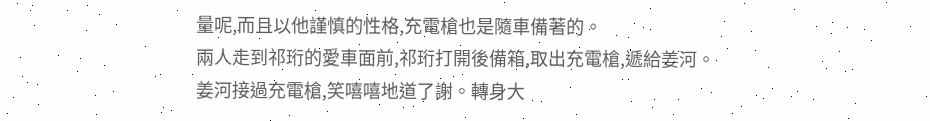量呢,而且以他謹慎的性格,充電槍也是隨車備著的。
兩人走到祁珩的愛車面前,祁珩打開後備箱,取出充電槍,遞給姜河。
姜河接過充電槍,笑嘻嘻地道了謝。轉身大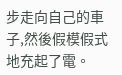步走向自己的車子,然後假模假式地充起了電。